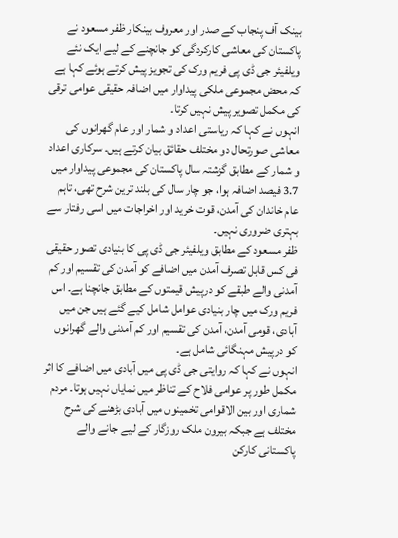بینک آف پنجاب کے صدر اور معروف بینکار ظفر مسعود نے پاکستان کی معاشی کارکردگی کو جانچنے کے لیے ایک نئے ویلفیئر جی ڈی پی فریم ورک کی تجویز پیش کرتے ہوئے کہا ہے کہ محض مجموعی ملکی پیداوار میں اضافہ حقیقی عوامی ترقی کی مکمل تصویر پیش نہیں کرتا۔
انہوں نے کہا کہ ریاستی اعداد و شمار اور عام گھرانوں کی معاشی صورتحال دو مختلف حقائق بیان کرتے ہیں۔ سرکاری اعداد و شمار کے مطابق گزشتہ سال پاکستان کی مجموعی پیداوار میں 3.7 فیصد اضافہ ہوا، جو چار سال کی بلند ترین شرح تھی، تاہم عام خاندان کی آمدن، قوت خرید اور اخراجات میں اسی رفتار سے بہتری ضروری نہیں۔
ظفر مسعود کے مطابق ویلفیئر جی ڈی پی کا بنیادی تصور حقیقی فی کس قابل تصرف آمدن میں اضافے کو آمدن کی تقسیم اور کم آمدنی والے طبقے کو درپیش قیمتوں کے مطابق جانچنا ہے۔ اس فریم ورک میں چار بنیادی عوامل شامل کیے گئے ہیں جن میں آبادی، قومی آمدن، آمدن کی تقسیم اور کم آمدنی والے گھرانوں کو درپیش مہنگائی شامل ہے۔
انہوں نے کہا کہ روایتی جی ڈی پی میں آبادی میں اضافے کا اثر مکمل طور پر عوامی فلاح کے تناظر میں نمایاں نہیں ہوتا۔ مردم شماری اور بین الاقوامی تخمینوں میں آبادی بڑھنے کی شرح مختلف ہے جبکہ بیرون ملک روزگار کے لیے جانے والے پاکستانی کارکن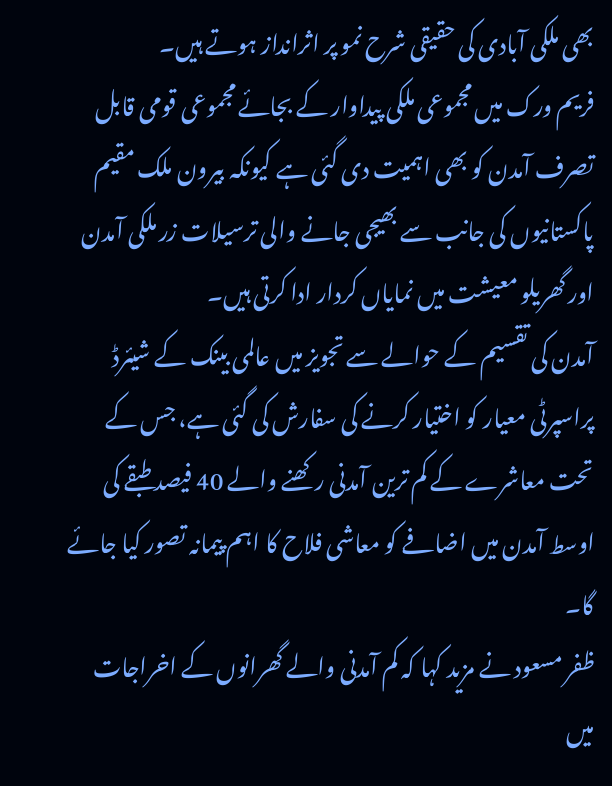بھی ملکی آبادی کی حقیقی شرح نمو پر اثرانداز ہوتے ہیں۔
فریم ورک میں مجموعی ملکی پیداوار کے بجائے مجموعی قومی قابل تصرف آمدن کو بھی اہمیت دی گئی ہے کیونکہ بیرون ملک مقیم پاکستانیوں کی جانب سے بھیجی جانے والی ترسیلات زر ملکی آمدن اور گھریلو معیشت میں نمایاں کردار ادا کرتی ہیں۔
آمدن کی تقسیم کے حوالے سے تجویز میں عالمی بینک کے شیئرڈ پراسپرٹی معیار کو اختیار کرنے کی سفارش کی گئی ہے، جس کے تحت معاشرے کے کم ترین آمدنی رکھنے والے 40 فیصد طبقے کی اوسط آمدن میں اضافے کو معاشی فلاح کا اہم پیمانہ تصور کیا جائے گا۔
ظفر مسعود نے مزید کہا کہ کم آمدنی والے گھرانوں کے اخراجات میں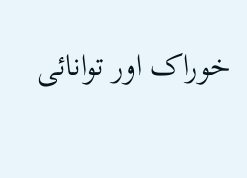خوراک اور توانائی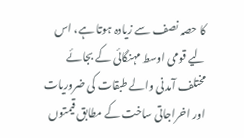کا حصہ نصف سے زیادہ ہوتا ہے، اس لیے قومی اوسط مہنگائی کے بجائے مختلف آمدنی والے طبقات کی ضروریات اور اخراجاتی ساخت کے مطابق قیمتوں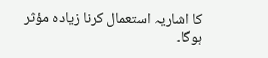کا اشاریہ استعمال کرنا زیادہ مؤثر ہوگا۔